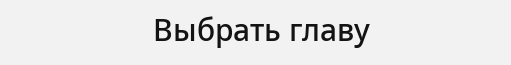Выбрать главу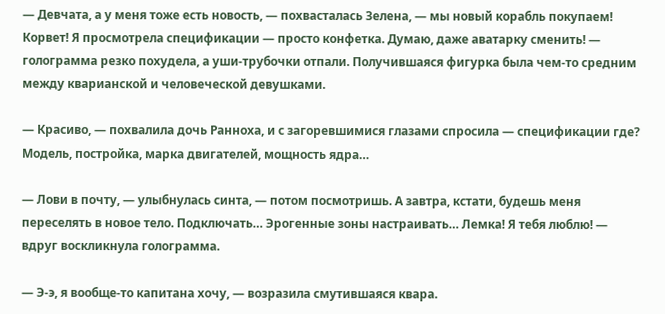— Девчата, а у меня тоже есть новость, — похвасталась Зелена, — мы новый корабль покупаем! Корвет! Я просмотрела спецификации — просто конфетка. Думаю, даже аватарку сменить! — голограмма резко похудела, а уши-трубочки отпали. Получившаяся фигурка была чем-то средним между кварианской и человеческой девушками.

— Красиво, — похвалила дочь Ранноха, и с загоревшимися глазами спросила — спецификации где? Модель, постройка, марка двигателей, мощность ядра…

— Лови в почту, — улыбнулась синта, — потом посмотришь. А завтра, кстати, будешь меня переселять в новое тело. Подключать… Эрогенные зоны настраивать… Лемка! Я тебя люблю! — вдруг воскликнула голограмма.

— Э-э, я вообще-то капитана хочу, — возразила смутившаяся квара.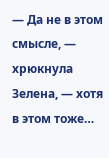— Да не в этом смысле, — хрюкнула Зелена, — хотя в этом тоже…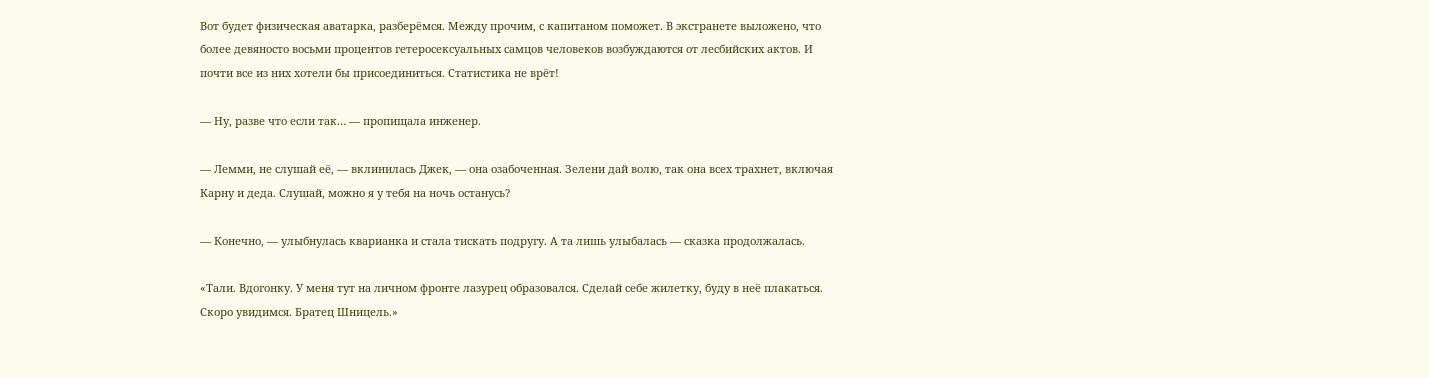Вот будет физическая аватарка, разберёмся. Между прочим, с капитаном поможет. В экстранете выложено, что более девяносто восьми процентов гетеросексуальных самцов человеков возбуждаются от лесбийских актов. И почти все из них хотели бы присоединиться. Статистика не врёт!

— Ну, разве что если так… — пропищала инженер.

— Лемми, не слушай её, — вклинилась Джек, — она озабоченная. Зелени дай волю, так она всех трахнет, включая Карну и деда. Слушай, можно я у тебя на ночь останусь?

— Конечно, — улыбнулась кварианка и стала тискать подругу. А та лишь улыбалась — сказка продолжалась.

«Тали. Вдогонку. У меня тут на личном фронте лазурец образовался. Сделай себе жилетку, буду в неё плакаться. Скоро увидимся. Братец Шницель.»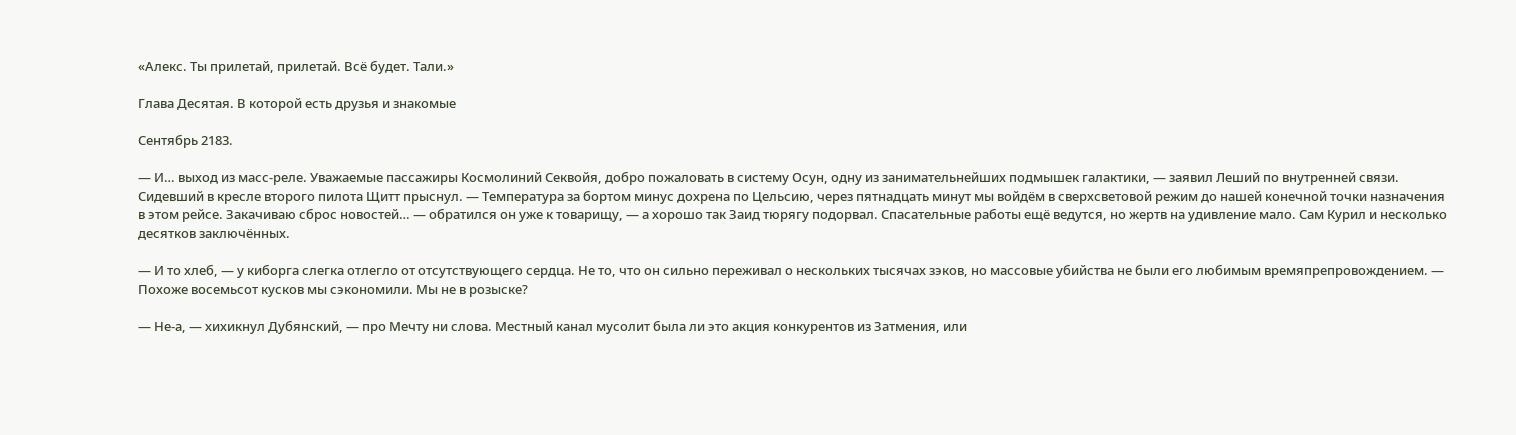«Алекс. Ты прилетай, прилетай. Всё будет. Тали.»

Глава Десятая. В которой есть друзья и знакомые

Сентябрь 2183.

— И… выход из масс-реле. Уважаемые пассажиры Космолиний Секвойя, добро пожаловать в систему Осун, одну из занимательнейших подмышек галактики, — заявил Леший по внутренней связи. Сидевший в кресле второго пилота Щитт прыснул. — Температура за бортом минус дохрена по Цельсию, через пятнадцать минут мы войдём в сверхсветовой режим до нашей конечной точки назначения в этом рейсе. Закачиваю сброс новостей… — обратился он уже к товарищу, — а хорошо так Заид тюрягу подорвал. Спасательные работы ещё ведутся, но жертв на удивление мало. Сам Курил и несколько десятков заключённых.

— И то хлеб, — у киборга слегка отлегло от отсутствующего сердца. Не то, что он сильно переживал о нескольких тысячах зэков, но массовые убийства не были его любимым времяпрепровождением. — Похоже восемьсот кусков мы сэкономили. Мы не в розыске?

— Не-а, — хихикнул Дубянский, — про Мечту ни слова. Местный канал мусолит была ли это акция конкурентов из Затмения, или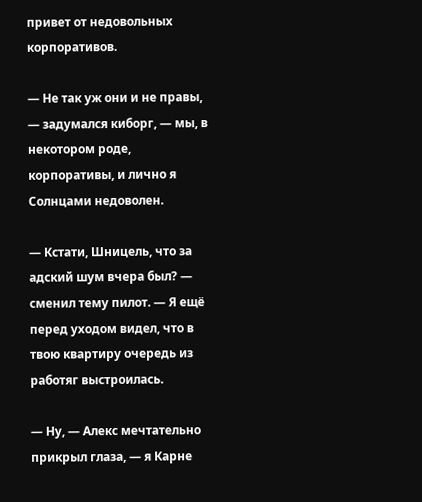привет от недовольных корпоративов.

— Не так уж они и не правы, — задумался киборг, — мы, в некотором роде, корпоративы, и лично я Солнцами недоволен.

— Кстати, Шницель, что за адский шум вчера был? — сменил тему пилот. — Я ещё перед уходом видел, что в твою квартиру очередь из работяг выстроилась.

— Ну, — Алекс мечтательно прикрыл глаза, — я Карне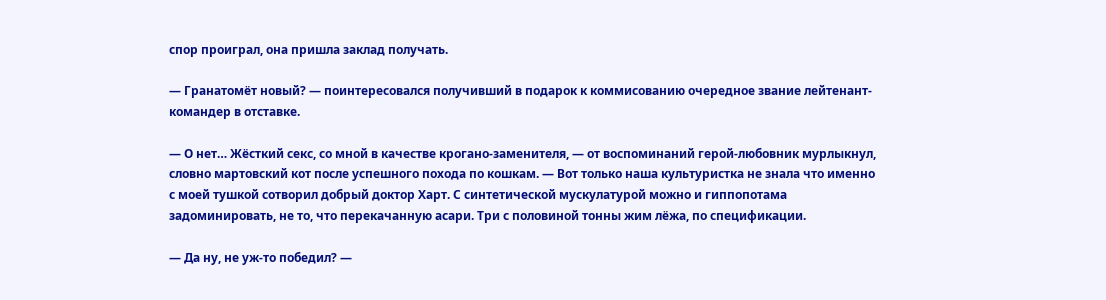спор проиграл, она пришла заклад получать.

— Гранатомёт новый? — поинтересовался получивший в подарок к коммисованию очередное звание лейтенант-командер в отставке.

— О нет… Жёсткий секс, со мной в качестве крогано-заменителя, — от воспоминаний герой-любовник мурлыкнул, словно мартовский кот после успешного похода по кошкам. — Вот только наша культуристка не знала что именно с моей тушкой сотворил добрый доктор Харт. С синтетической мускулатурой можно и гиппопотама задоминировать, не то, что перекачанную асари. Три с половиной тонны жим лёжа, по спецификации.

— Да ну, не уж-то победил? —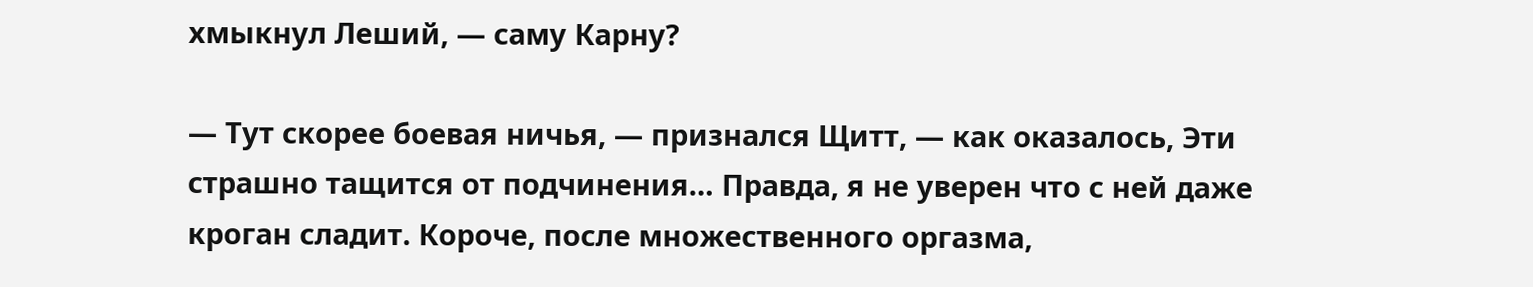хмыкнул Леший, — саму Карну?

— Тут скорее боевая ничья, — признался Щитт, — как оказалось, Эти страшно тащится от подчинения… Правда, я не уверен что с ней даже кроган сладит. Короче, после множественного оргазма,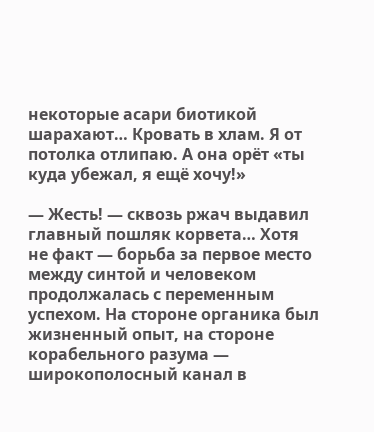некоторые асари биотикой шарахают… Кровать в хлам. Я от потолка отлипаю. А она орёт «ты куда убежал, я ещё хочу!»

— Жесть! — сквозь ржач выдавил главный пошляк корвета… Хотя не факт — борьба за первое место между синтой и человеком продолжалась с переменным успехом. На стороне органика был жизненный опыт, на стороне корабельного разума — широкополосный канал в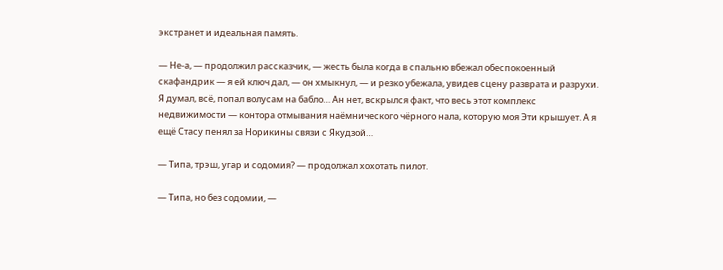экстранет и идеальная память.

— Не-а, — продолжил рассказчик, — жесть была когда в спальню вбежал обеспокоенный скафандрик — я ей ключ дал, — он хмыкнул, — и резко убежала, увидев сцену разврата и разрухи. Я думал, всё, попал волусам на бабло… Ан нет, вскрылся факт, что весь этот комплекс недвижимости — контора отмывания наёмнического чёрного нала, которую моя Эти крышует. А я ещё Стасу пенял за Норикины связи с Якудзой…

— Типа, трэш, угар и содомия? — продолжал хохотать пилот.

— Типа, но без содомии, —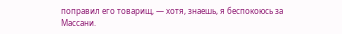поправил его товарищ, — хотя, знаешь, я беспокоюсь за Массани.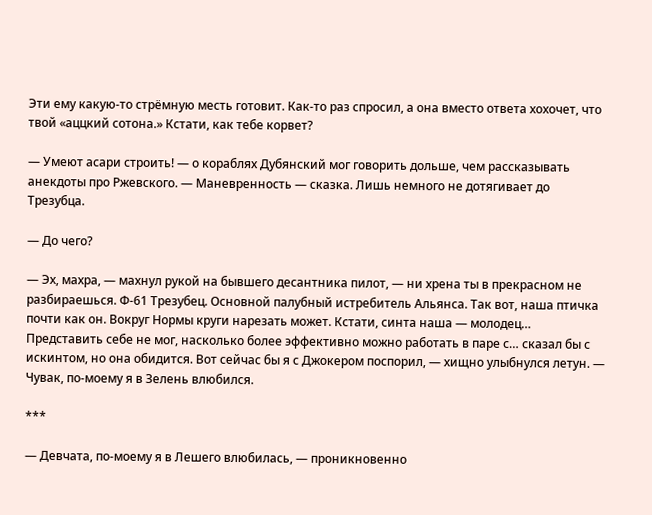Эти ему какую-то стрёмную месть готовит. Как-то раз спросил, а она вместо ответа хохочет, что твой «аццкий сотона.» Кстати, как тебе корвет?

— Умеют асари строить! — о кораблях Дубянский мог говорить дольше, чем рассказывать анекдоты про Ржевского. — Маневренность — сказка. Лишь немного не дотягивает до Трезубца.

— До чего?

— Эх, махра, — махнул рукой на бывшего десантника пилот, — ни хрена ты в прекрасном не разбираешься. Ф-61 Трезубец. Основной палубный истребитель Альянса. Так вот, наша птичка почти как он. Вокруг Нормы круги нарезать может. Кстати, синта наша — молодец… Представить себе не мог, насколько более эффективно можно работать в паре с… сказал бы с искинтом, но она обидится. Вот сейчас бы я с Джокером поспорил, — хищно улыбнулся летун. — Чувак, по-моему я в Зелень влюбился.

***

— Девчата, по-моему я в Лешего влюбилась, — проникновенно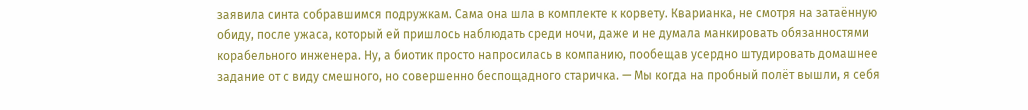заявила синта собравшимся подружкам. Сама она шла в комплекте к корвету. Кварианка, не смотря на затаённую обиду, после ужаса, который ей пришлось наблюдать среди ночи, даже и не думала манкировать обязанностями корабельного инженера. Ну, а биотик просто напросилась в компанию, пообещав усердно штудировать домашнее задание от с виду смешного, но совершенно беспощадного старичка. — Мы когда на пробный полёт вышли, я себя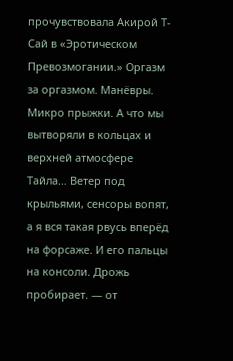прочувствовала Акирой Т-Сай в «Эротическом Превозмогании.» Оргазм за оргазмом. Манёвры. Микро прыжки. А что мы вытворяли в кольцах и верхней атмосфере Тайла… Ветер под крыльями, сенсоры вопят, а я вся такая рвусь вперёд на форсаже. И его пальцы на консоли. Дрожь пробирает. — от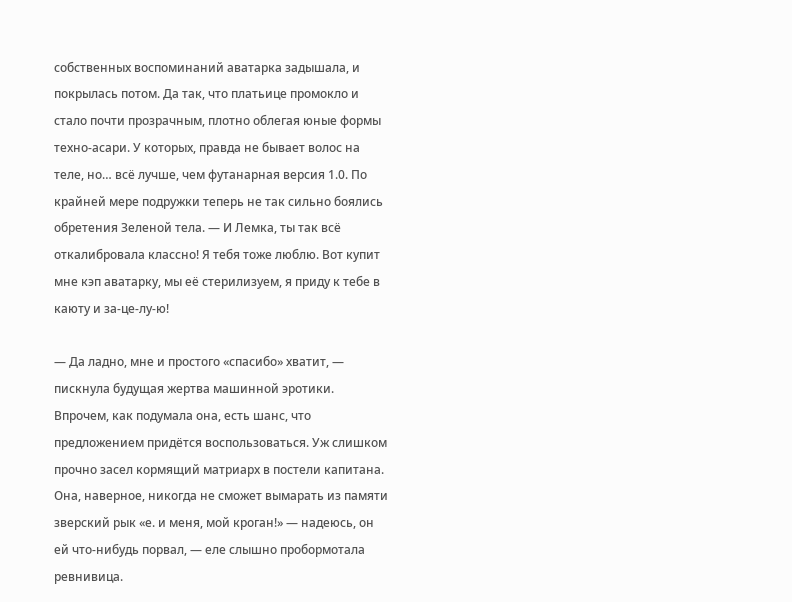собственных воспоминаний аватарка задышала, и покрылась потом. Да так, что платьице промокло и стало почти прозрачным, плотно облегая юные формы техно-асари. У которых, правда не бывает волос на теле, но… всё лучше, чем футанарная версия 1.0. По крайней мере подружки теперь не так сильно боялись обретения Зеленой тела. — И Лемка, ты так всё откалибровала классно! Я тебя тоже люблю. Вот купит мне кэп аватарку, мы её стерилизуем, я приду к тебе в каюту и за-це-лу-ю!

— Да ладно, мне и простого «спасибо» хватит, — пискнула будущая жертва машинной эротики. Впрочем, как подумала она, есть шанс, что предложением придётся воспользоваться. Уж слишком прочно засел кормящий матриарх в постели капитана. Она, наверное, никогда не сможет вымарать из памяти зверский рык «е. и меня, мой кроган!» — надеюсь, он ей что-нибудь порвал, — еле слышно пробормотала ревнивица.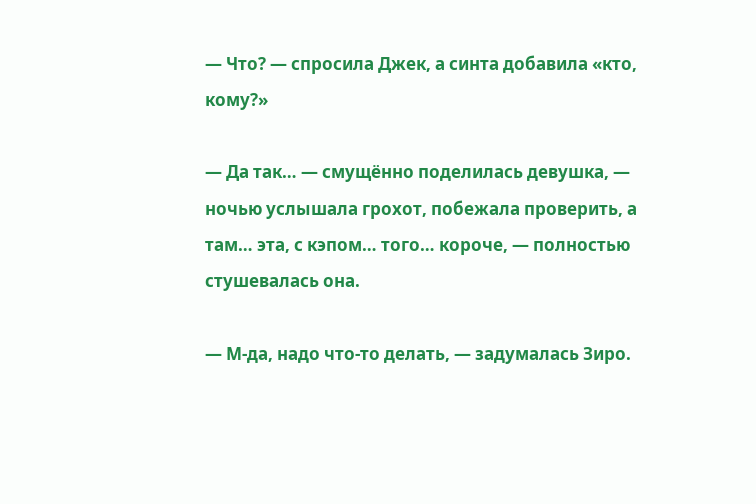— Что? — спросила Джек, а синта добавила «кто, кому?»

— Да так… — смущённо поделилась девушка, — ночью услышала грохот, побежала проверить, а там… эта, с кэпом… того… короче, — полностью стушевалась она.

— М-да, надо что-то делать, — задумалась Зиро.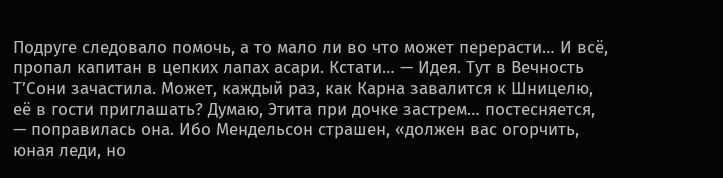Подруге следовало помочь, а то мало ли во что может перерасти… И всё, пропал капитан в цепких лапах асари. Кстати… — Идея. Тут в Вечность Т’Сони зачастила. Может, каждый раз, как Карна завалится к Шницелю, её в гости приглашать? Думаю, Этита при дочке застрем… постесняется, — поправилась она. Ибо Мендельсон страшен, «должен вас огорчить, юная леди, но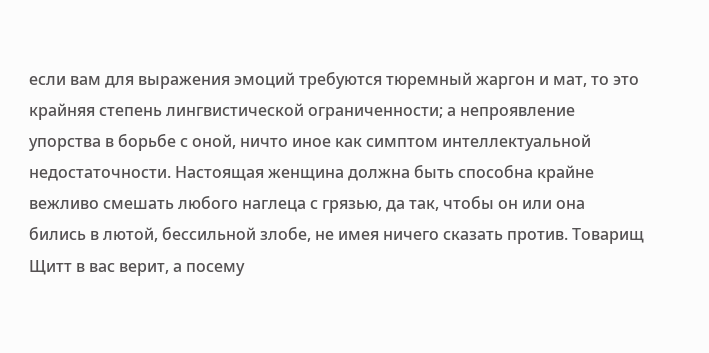если вам для выражения эмоций требуются тюремный жаргон и мат, то это крайняя степень лингвистической ограниченности; а непроявление упорства в борьбе с оной, ничто иное как симптом интеллектуальной недостаточности. Настоящая женщина должна быть способна крайне вежливо смешать любого наглеца с грязью, да так, чтобы он или она бились в лютой, бессильной злобе, не имея ничего сказать против. Товарищ Щитт в вас верит, а посему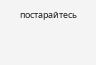постарайтесь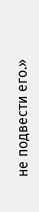не подвести его.»